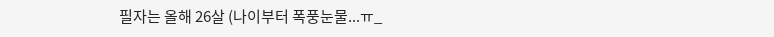필자는 올해 26살 (나이부터 폭풍눈물...ㅠ_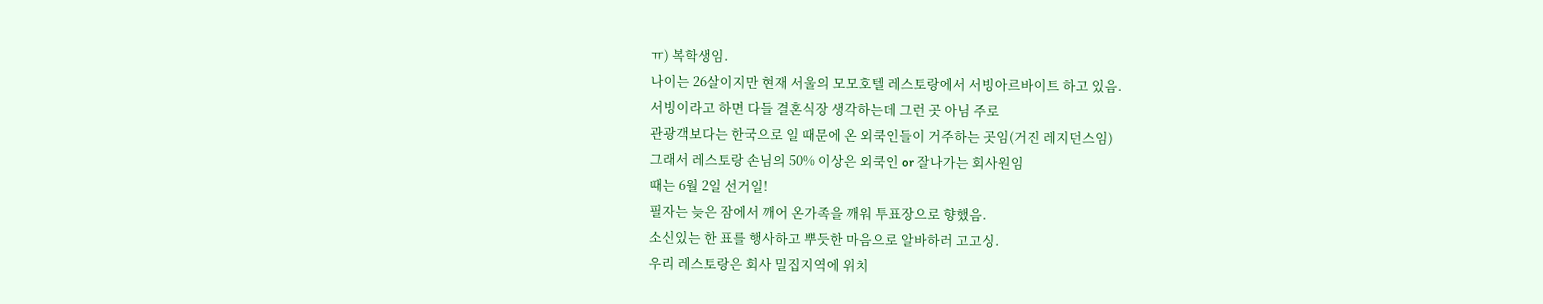ㅠ) 복학생임.
나이는 26살이지만 현재 서울의 모모호텔 레스토랑에서 서빙아르바이트 하고 있음.
서빙이라고 하면 다들 결혼식장 생각하는데 그런 곳 아님 주로
관광객보다는 한국으로 일 때문에 온 외쿡인들이 거주하는 곳임(거진 레지던스임)
그래서 레스토랑 손님의 50% 이상은 외쿡인 or 잘나가는 회사원임
때는 6월 2일 선거일!
필자는 늦은 잠에서 깨어 온가족을 깨워 투표장으로 향했음.
소신있는 한 표를 행사하고 뿌듯한 마음으로 알바하러 고고싱.
우리 레스토랑은 회사 밀집지역에 위치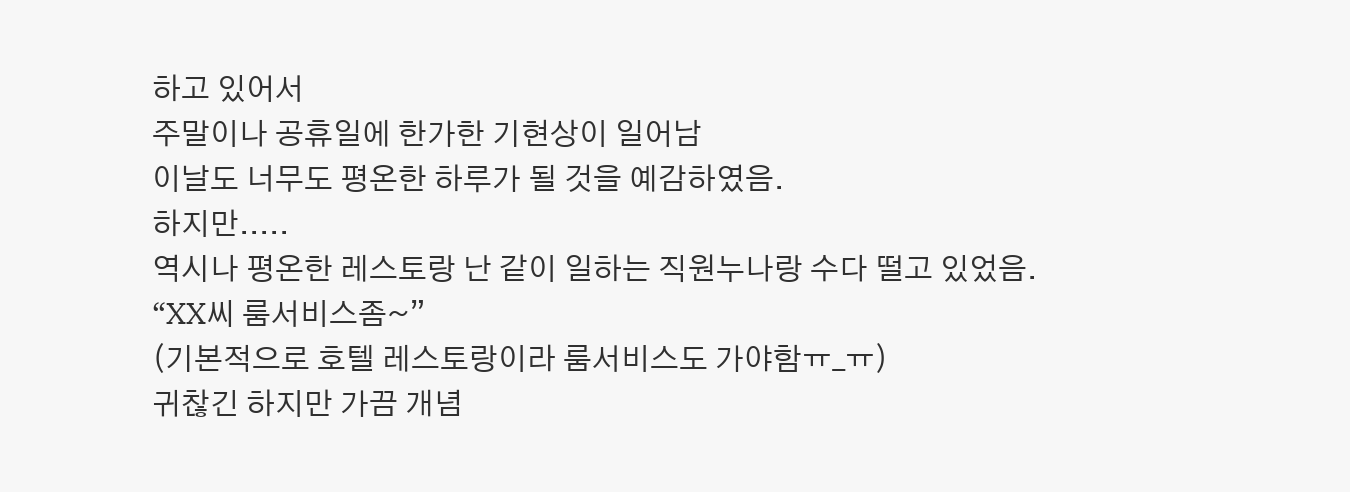하고 있어서
주말이나 공휴일에 한가한 기현상이 일어남
이날도 너무도 평온한 하루가 될 것을 예감하였음.
하지만.....
역시나 평온한 레스토랑 난 같이 일하는 직원누나랑 수다 떨고 있었음.
“XX씨 룸서비스좀~”
(기본적으로 호텔 레스토랑이라 룸서비스도 가야함ㅠ_ㅠ)
귀찮긴 하지만 가끔 개념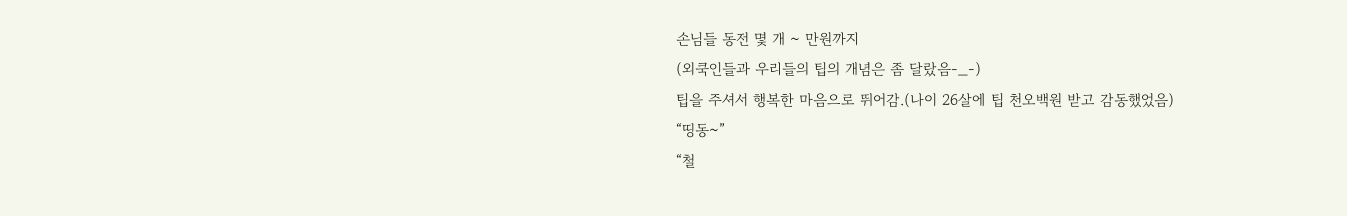손님들 동전 몇 개 ~ 만원까지
(외쿡인들과 우리들의 팁의 개념은 좀 달랐음-_-)
팁을 주셔서 행복한 마음으로 뛰어감.(나이 26살에 팁 천오백원 받고 감동했었음)
“띵동~”
“철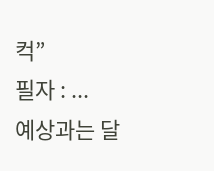컥”
필자 : ...
예상과는 달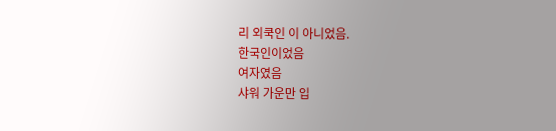리 외쿡인 이 아니었음.
한국인이었음
여자였음
샤워 가운만 입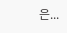은...